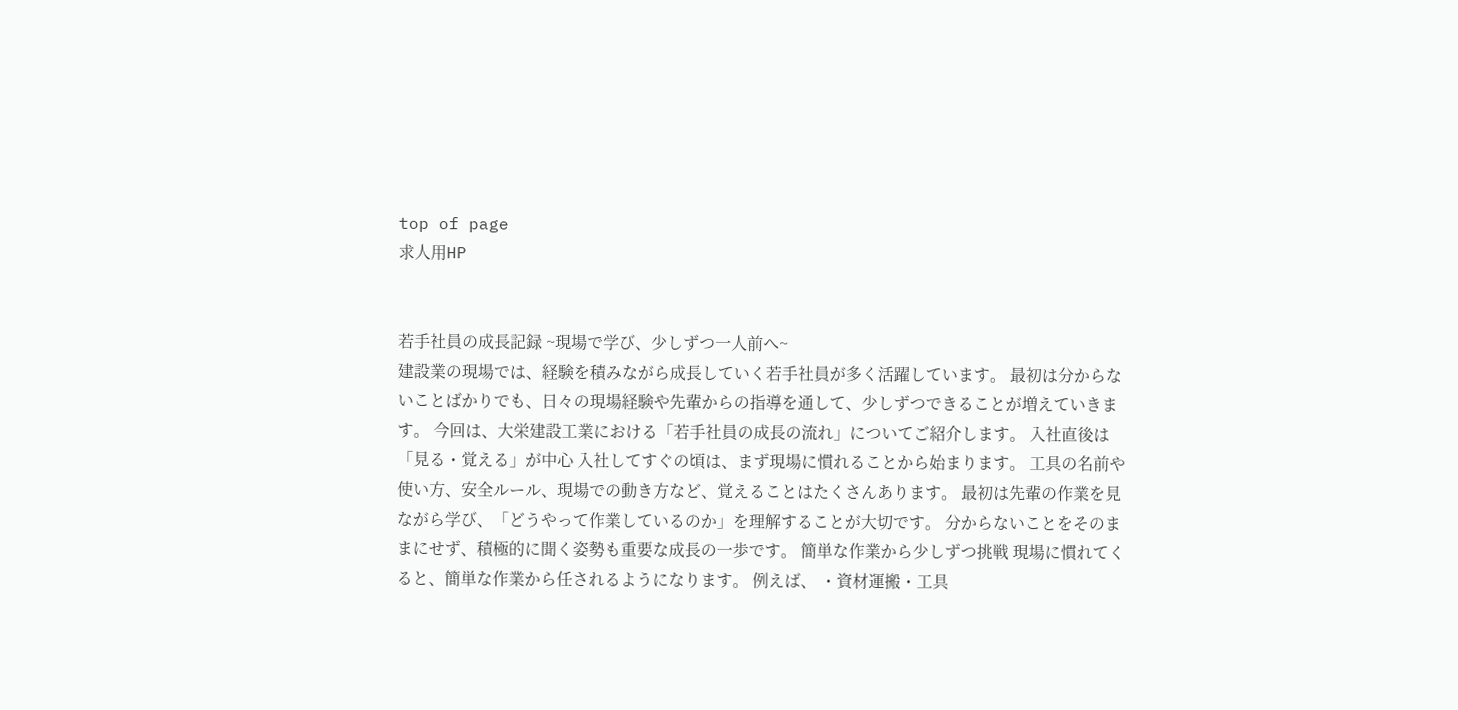top of page
求人用HP


若手社員の成長記録 ~現場で学び、少しずつ一人前へ~
建設業の現場では、経験を積みながら成長していく若手社員が多く活躍しています。 最初は分からないことばかりでも、日々の現場経験や先輩からの指導を通して、少しずつできることが増えていきます。 今回は、大栄建設工業における「若手社員の成長の流れ」についてご紹介します。 入社直後は「見る・覚える」が中心 入社してすぐの頃は、まず現場に慣れることから始まります。 工具の名前や使い方、安全ルール、現場での動き方など、覚えることはたくさんあります。 最初は先輩の作業を見ながら学び、「どうやって作業しているのか」を理解することが大切です。 分からないことをそのままにせず、積極的に聞く姿勢も重要な成長の一歩です。 簡単な作業から少しずつ挑戦 現場に慣れてくると、簡単な作業から任されるようになります。 例えば、 ・資材運搬・工具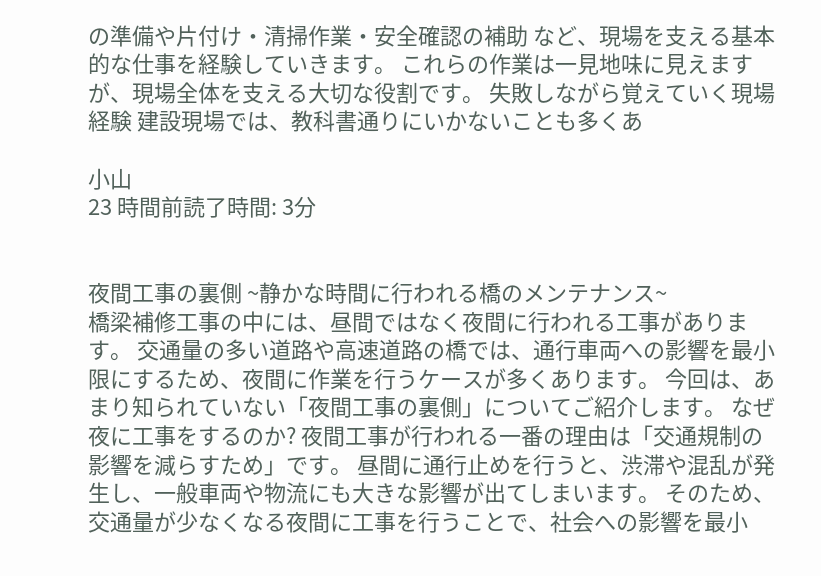の準備や片付け・清掃作業・安全確認の補助 など、現場を支える基本的な仕事を経験していきます。 これらの作業は一見地味に見えますが、現場全体を支える大切な役割です。 失敗しながら覚えていく現場経験 建設現場では、教科書通りにいかないことも多くあ

小山
23 時間前読了時間: 3分


夜間工事の裏側 ~静かな時間に行われる橋のメンテナンス~
橋梁補修工事の中には、昼間ではなく夜間に行われる工事があります。 交通量の多い道路や高速道路の橋では、通行車両への影響を最小限にするため、夜間に作業を行うケースが多くあります。 今回は、あまり知られていない「夜間工事の裏側」についてご紹介します。 なぜ夜に工事をするのか? 夜間工事が行われる一番の理由は「交通規制の影響を減らすため」です。 昼間に通行止めを行うと、渋滞や混乱が発生し、一般車両や物流にも大きな影響が出てしまいます。 そのため、交通量が少なくなる夜間に工事を行うことで、社会への影響を最小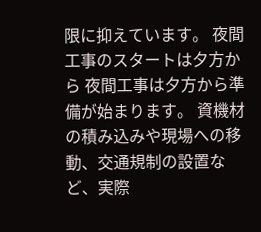限に抑えています。 夜間工事のスタートは夕方から 夜間工事は夕方から準備が始まります。 資機材の積み込みや現場への移動、交通規制の設置など、実際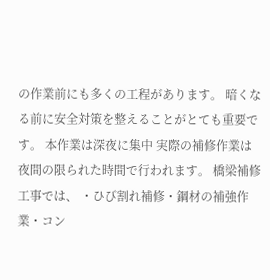の作業前にも多くの工程があります。 暗くなる前に安全対策を整えることがとても重要です。 本作業は深夜に集中 実際の補修作業は夜間の限られた時間で行われます。 橋梁補修工事では、 ・ひび割れ補修・鋼材の補強作業・コン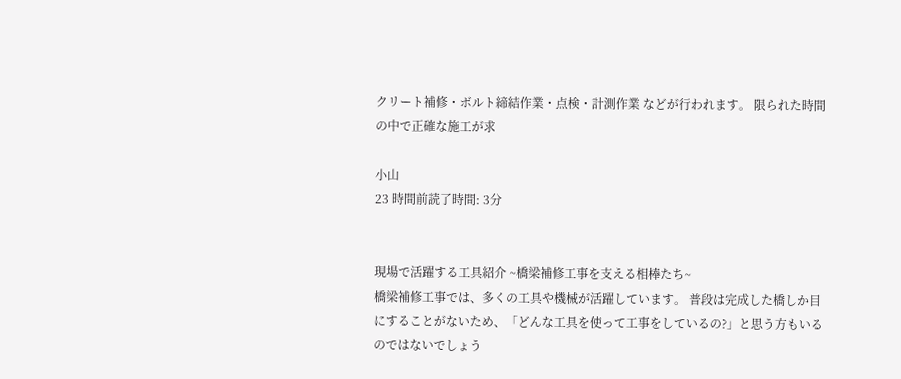クリート補修・ボルト締結作業・点検・計測作業 などが行われます。 限られた時間の中で正確な施工が求

小山
23 時間前読了時間: 3分


現場で活躍する工具紹介 ~橋梁補修工事を支える相棒たち~
橋梁補修工事では、多くの工具や機械が活躍しています。 普段は完成した橋しか目にすることがないため、「どんな工具を使って工事をしているの?」と思う方もいるのではないでしょう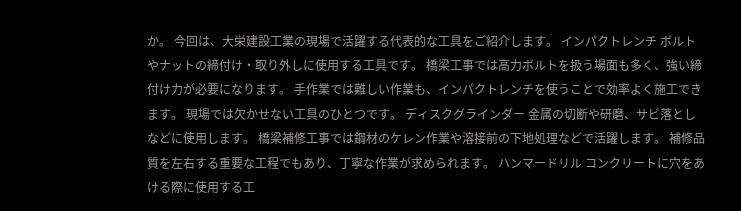か。 今回は、大栄建設工業の現場で活躍する代表的な工具をご紹介します。 インパクトレンチ ボルトやナットの締付け・取り外しに使用する工具です。 橋梁工事では高力ボルトを扱う場面も多く、強い締付け力が必要になります。 手作業では難しい作業も、インパクトレンチを使うことで効率よく施工できます。 現場では欠かせない工具のひとつです。 ディスクグラインダー 金属の切断や研磨、サビ落としなどに使用します。 橋梁補修工事では鋼材のケレン作業や溶接前の下地処理などで活躍します。 補修品質を左右する重要な工程でもあり、丁寧な作業が求められます。 ハンマードリル コンクリートに穴をあける際に使用する工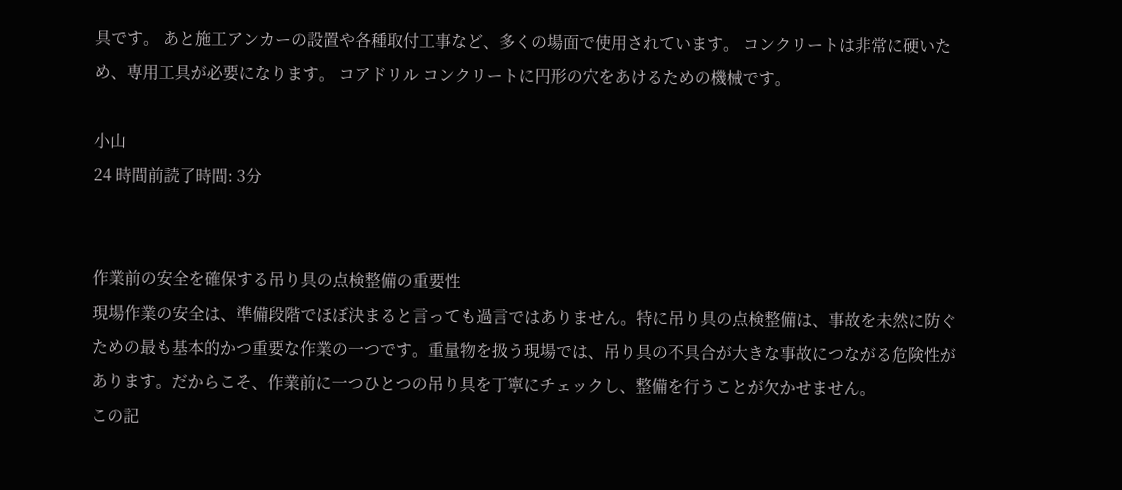具です。 あと施工アンカーの設置や各種取付工事など、多くの場面で使用されています。 コンクリートは非常に硬いため、専用工具が必要になります。 コアドリル コンクリートに円形の穴をあけるための機械です。

小山
24 時間前読了時間: 3分


作業前の安全を確保する吊り具の点検整備の重要性
現場作業の安全は、準備段階でほぼ決まると言っても過言ではありません。特に吊り具の点検整備は、事故を未然に防ぐための最も基本的かつ重要な作業の一つです。重量物を扱う現場では、吊り具の不具合が大きな事故につながる危険性があります。だからこそ、作業前に一つひとつの吊り具を丁寧にチェックし、整備を行うことが欠かせません。
この記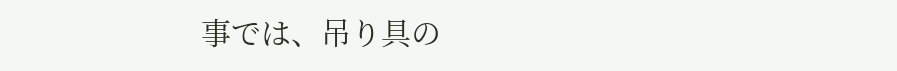事では、吊り具の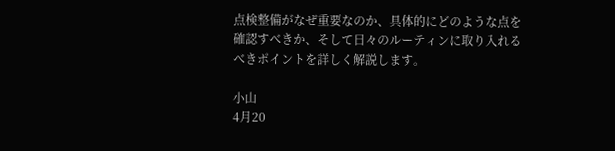点検整備がなぜ重要なのか、具体的にどのような点を確認すべきか、そして日々のルーティンに取り入れるべきポイントを詳しく解説します。

小山
4月20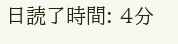日読了時間: 4分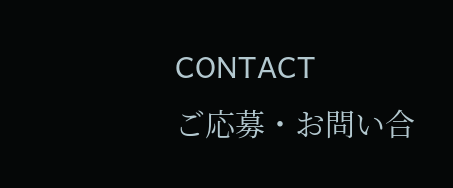CONTACT
ご応募・お問い合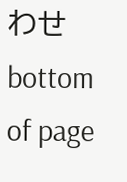わせ
bottom of page